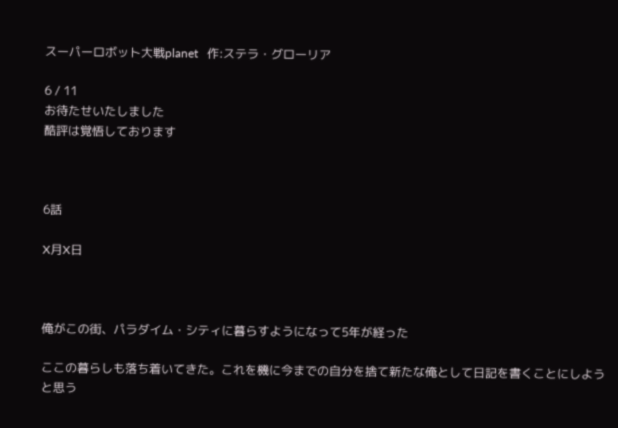スーパーロボット大戦planet   作:ステラ・グローリア

6 / 11
お待たせいたしました
酷評は覚悟しております



6話

X月X日



俺がこの街、パラダイム・シティに暮らすようになって5年が経った

ここの暮らしも落ち着いてきた。これを機に今までの自分を捨て新たな俺として日記を書くことにしようと思う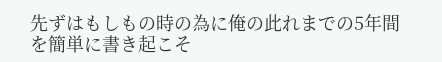先ずはもしもの時の為に俺の此れまでの5年間を簡単に書き起こそ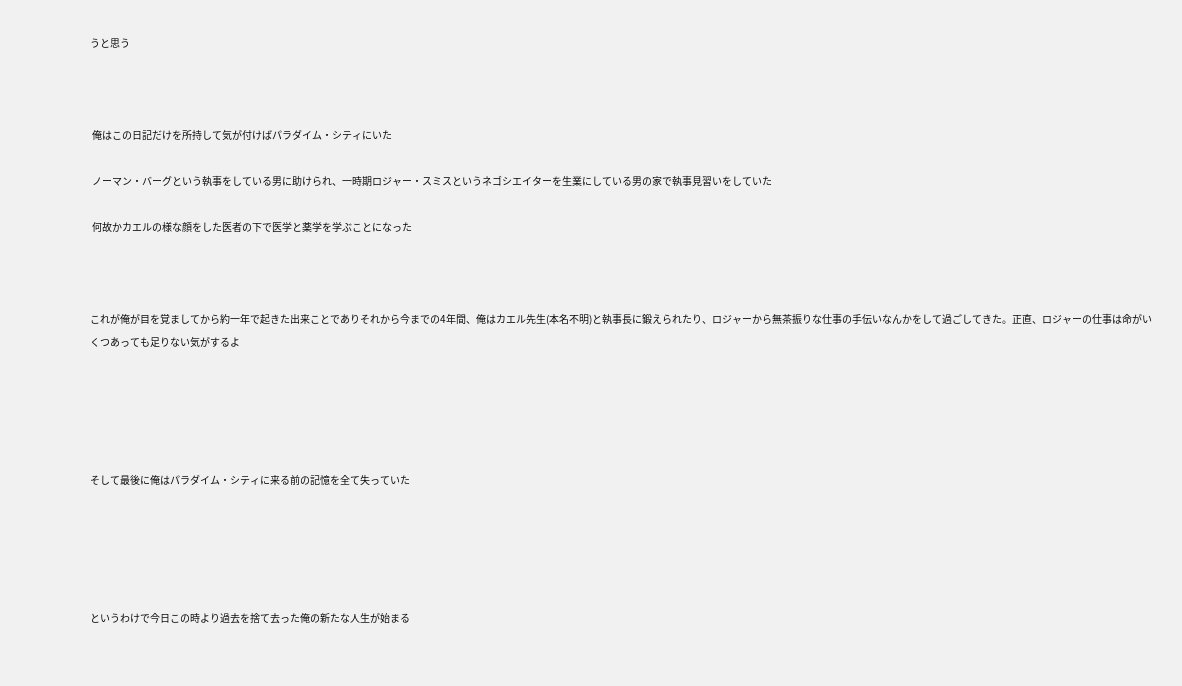うと思う



 俺はこの日記だけを所持して気が付けばパラダイム・シティにいた

 ノーマン・バーグという執事をしている男に助けられ、一時期ロジャー・スミスというネゴシエイターを生業にしている男の家で執事見習いをしていた

 何故かカエルの様な顔をした医者の下で医学と薬学を学ぶことになった



これが俺が目を覚ましてから約一年で起きた出来ことでありそれから今までの4年間、俺はカエル先生(本名不明)と執事長に鍛えられたり、ロジャーから無茶振りな仕事の手伝いなんかをして過ごしてきた。正直、ロジャーの仕事は命がいくつあっても足りない気がするよ





そして最後に俺はパラダイム・シティに来る前の記憶を全て失っていた





というわけで今日この時より過去を捨て去った俺の新たな人生が始まる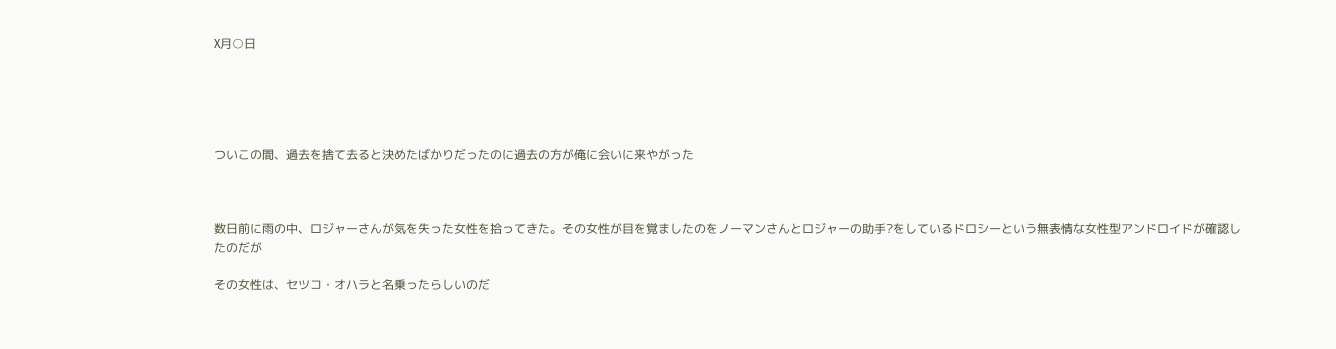X月○日





ついこの間、過去を捨て去ると決めたばかりだったのに過去の方が俺に会いに来やがった



数日前に雨の中、ロジャーさんが気を失った女性を拾ってきた。その女性が目を覚ましたのをノーマンさんとロジャーの助手?をしているドロシーという無表情な女性型アンドロイドが確認したのだが

その女性は、セツコ・オハラと名乗ったらしいのだ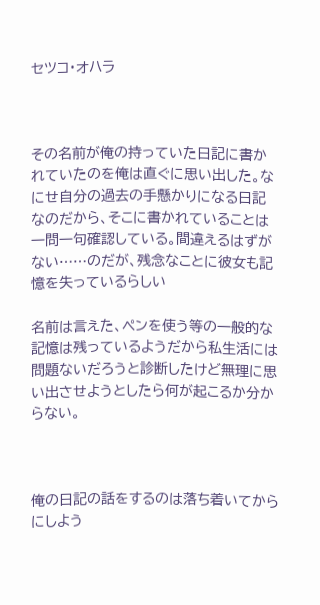セツコ・オハラ



その名前が俺の持っていた日記に書かれていたのを俺は直ぐに思い出した。なにせ自分の過去の手懸かりになる日記なのだから、そこに書かれていることは一問一句確認している。間違えるはずがない……のだが、残念なことに彼女も記憶を失っているらしい

名前は言えた、ペンを使う等の一般的な記憶は残っているようだから私生活には問題ないだろうと診断したけど無理に思い出させようとしたら何が起こるか分からない。



俺の日記の話をするのは落ち着いてからにしよう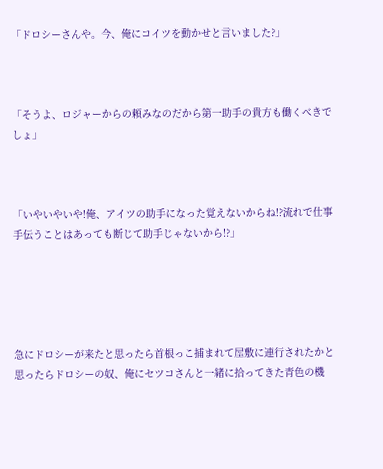「ドロシーさんや。今、俺にコイツを動かせと言いました?」



「そうよ、ロジャーからの頼みなのだから第一助手の貴方も働くべきでしょ」



「いやいやいや!俺、アイツの助手になった覚えないからね!?流れで仕事手伝うことはあっても断じて助手じゃないから!?」





急にドロシーが来たと思ったら首根っこ捕まれて屋敷に連行されたかと思ったらドロシーの奴、俺にセツコさんと一緒に拾ってきた青色の機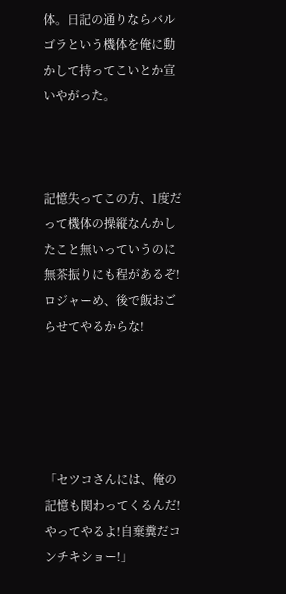体。日記の通りならバルゴラという機体を俺に動かして持ってこいとか宣いやがった。



記憶失ってこの方、1度だって機体の操縦なんかしたこと無いっていうのに無茶振りにも程があるぞ!ロジャーめ、後で飯おごらせてやるからな!





「セツコさんには、俺の記憶も関わってくるんだ!やってやるよ!自棄糞だコンチキショー!」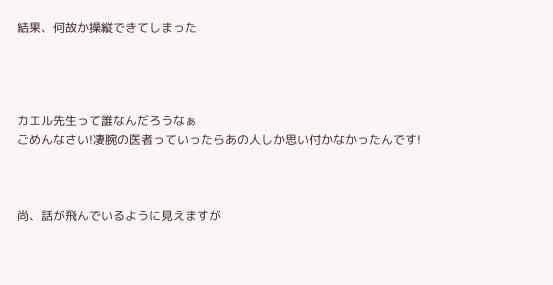結果、何故か操縦できてしまった




カエル先生って誰なんだろうなぁ
ごめんなさい!凄腕の医者っていったらあの人しか思い付かなかったんです!



尚、話が飛んでいるように見えますが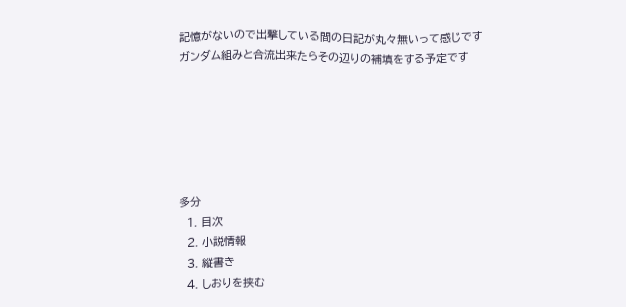記憶がないので出撃している間の日記が丸々無いって感じです
ガンダム組みと合流出来たらその辺りの補填をする予定です






多分
  1. 目次
  2. 小説情報
  3. 縦書き
  4. しおりを挟む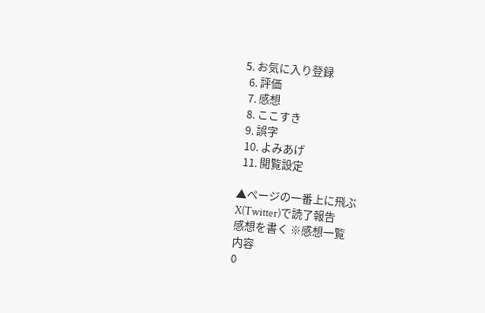5. お気に入り登録
  6. 評価
  7. 感想
  8. ここすき
  9. 誤字
  10. よみあげ
  11. 閲覧設定

▲ページの一番上に飛ぶ
X(Twitter)で読了報告
感想を書く ※感想一覧
内容
0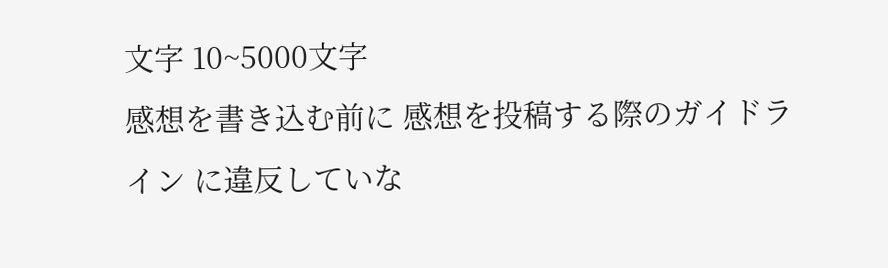文字 10~5000文字
感想を書き込む前に 感想を投稿する際のガイドライン に違反していな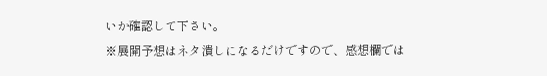いか確認して下さい。
※展開予想はネタ潰しになるだけですので、感想欄では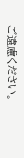ご遠慮ください。